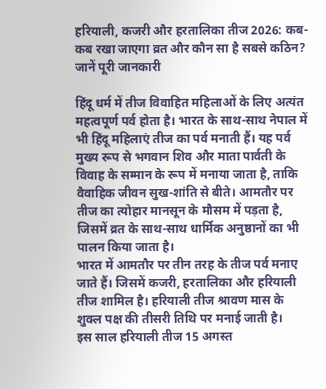हरियाली, कजरी और हरतालिका तीज 2026: कब-कब रखा जाएगा व्रत और कौन सा है सबसे कठिन? जानें पूरी जानकारी

हिंदू धर्म में तीज विवाहित महिलाओं के लिए अत्यंत महत्वपूर्ण पर्व होता है। भारत के साथ-साथ नेपाल में भी हिंदू महिलाएं तीज का पर्व मनाती हैं। यह पर्व मुख्य रूप से भगवान शिव और माता पार्वती के विवाह के सम्मान के रूप में मनाया जाता है, ताकि वैवाहिक जीवन सुख-शांति से बीते। आमतौर पर तीज का त्योहार मानसून के मौसम में पड़ता है, जिसमें व्रत के साथ-साथ धार्मिक अनुष्ठानों का भी पालन किया जाता है।
भारत में आमतौर पर तीन तरह के तीज पर्व मनाए जाते हैं। जिसमें कजरी, हरतालिका और हरियाली तीज शामिल है। हरियाली तीज श्रावण मास के शुक्ल पक्ष की तीसरी तिथि पर मनाई जाती है।
इस साल हरियाली तीज 15 अगस्त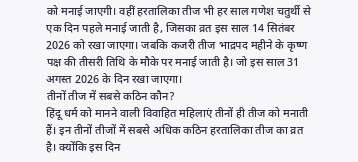को मनाई जाएगी। वहीं हरतालिका तीज भी हर साल गणेश चतुर्थी से एक दिन पहले मनाई जाती है, जिसका व्रत इस साल 14 सितंबर 2026 को रखा जाएगा। जबकि कजरी तीज भाद्रपद महीने के कृष्ण पक्ष की तीसरी तिथि के मौके पर मनाई जाती है। जो इस साल 31 अगस्त 2026 के दिन रखा जाएगा।
तीनों तीज में सबसे कठिन कौन?
हिंदू धर्म को मानने वाली विवाहित महिलाएं तीनों ही तीज को मनाती हैं। इन तीनों तीजों में सबसे अधिक कठिन हरतालिका तीज का व्रत है। क्योंकि इस दिन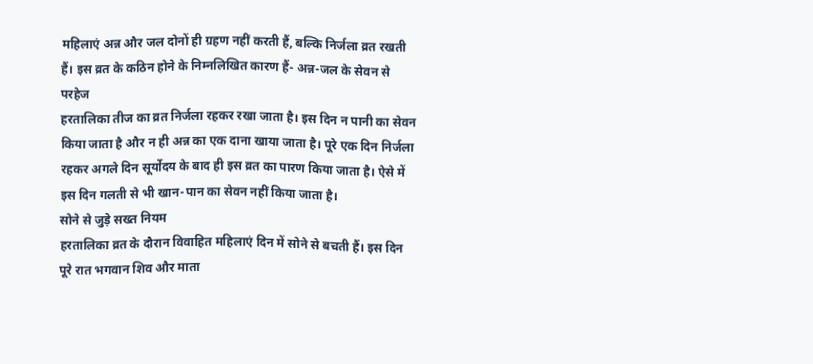महिलाएं अन्न और जल दोनों ही ग्रहण नहीं करती हैं, बल्कि निर्जला व्रत रखती हैं। इस व्रत के कठिन होने के निम्नलिखित कारण हैं- अन्न-जल के सेवन से परहेज
हरतालिका तीज का व्रत निर्जला रहकर रखा जाता है। इस दिन न पानी का सेवन किया जाता है और न ही अन्न का एक दाना खाया जाता है। पूरे एक दिन निर्जला रहकर अगले दिन सूर्योदय के बाद ही इस व्रत का पारण किया जाता है। ऐसे में इस दिन गलती से भी खान-पान का सेवन नहीं किया जाता है।
सोने से जुड़े सख्त नियम
हरतालिका व्रत के दौरान विवाहित महिलाएं दिन में सोने से बचती हैं। इस दिन पूरे रात भगवान शिव और माता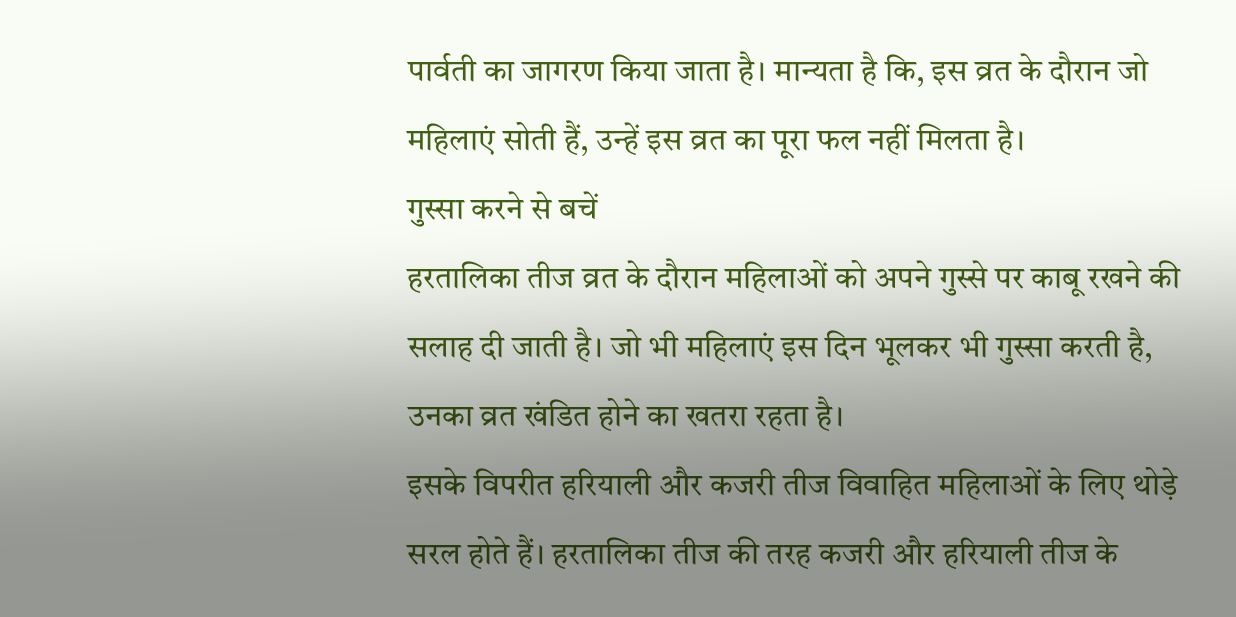पार्वती का जागरण किया जाता है। मान्यता है कि, इस व्रत के दौरान जो महिलाएं सोती हैं, उन्हें इस व्रत का पूरा फल नहीं मिलता है।
गुस्सा करने से बचें
हरतालिका तीज व्रत के दौरान महिलाओं को अपने गुस्से पर काबू रखने की सलाह दी जाती है। जो भी महिलाएं इस दिन भूलकर भी गुस्सा करती है, उनका व्रत खंडित होने का खतरा रहता है।
इसके विपरीत हरियाली और कजरी तीज विवाहित महिलाओं के लिए थोड़े सरल होते हैं। हरतालिका तीज की तरह कजरी और हरियाली तीज के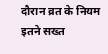दौरान व्रत के नियम इतने सख्त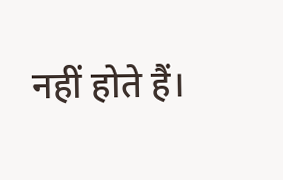नहीं होते हैं।